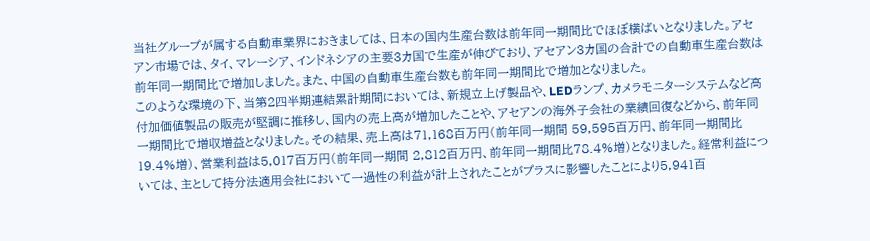当社グループが属する自動車業界におきましては、日本の国内生産台数は前年同一期間比でほぼ横ばいとなりました。アセアン市場では、タイ、マレーシア、インドネシアの主要3カ国で生産が伸びており、アセアン3カ国の合計での自動車生産台数は前年同一期間比で増加しました。また、中国の自動車生産台数も前年同一期間比で増加となりました。
このような環境の下、当第2四半期連結累計期間においては、新規立上げ製品や、LEDランプ、カメラモニターシステムなど高付加価値製品の販売が堅調に推移し、国内の売上高が増加したことや、アセアンの海外子会社の業績回復などから、前年同一期間比で増収増益となりました。その結果、売上高は71,168百万円(前年同一期間 59,595百万円、前年同一期間比19.4%増)、営業利益は5,017百万円(前年同一期間 2,812百万円、前年同一期間比78.4%増)となりました。経常利益については、主として持分法適用会社において一過性の利益が計上されたことがプラスに影響したことにより5,941百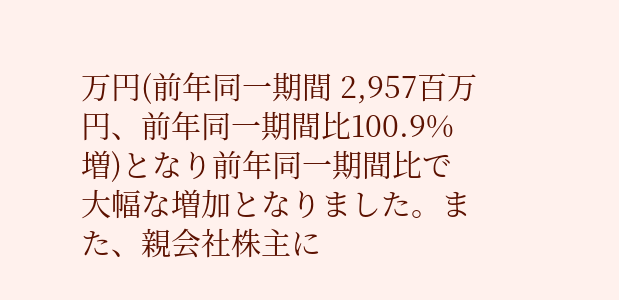万円(前年同一期間 2,957百万円、前年同一期間比100.9%増)となり前年同一期間比で大幅な増加となりました。また、親会社株主に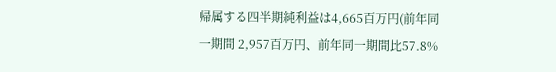帰属する四半期純利益は4,665百万円(前年同一期間 2,957百万円、前年同一期間比57.8%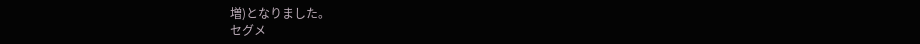増)となりました。
セグメ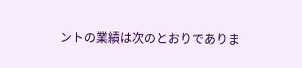ントの業績は次のとおりでありま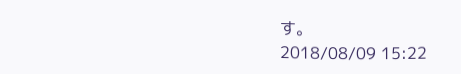す。
2018/08/09 15:22